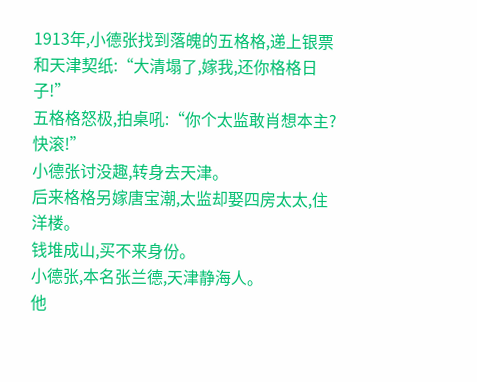1913年,小德张找到落魄的五格格,递上银票和天津契纸:“大清塌了,嫁我,还你格格日子!”
五格格怒极,拍桌吼:“你个太监敢肖想本主?快滚!”
小德张讨没趣,转身去天津。
后来格格另嫁唐宝潮,太监却娶四房太太,住洋楼。
钱堆成山,买不来身份。
小德张,本名张兰德,天津静海人。
他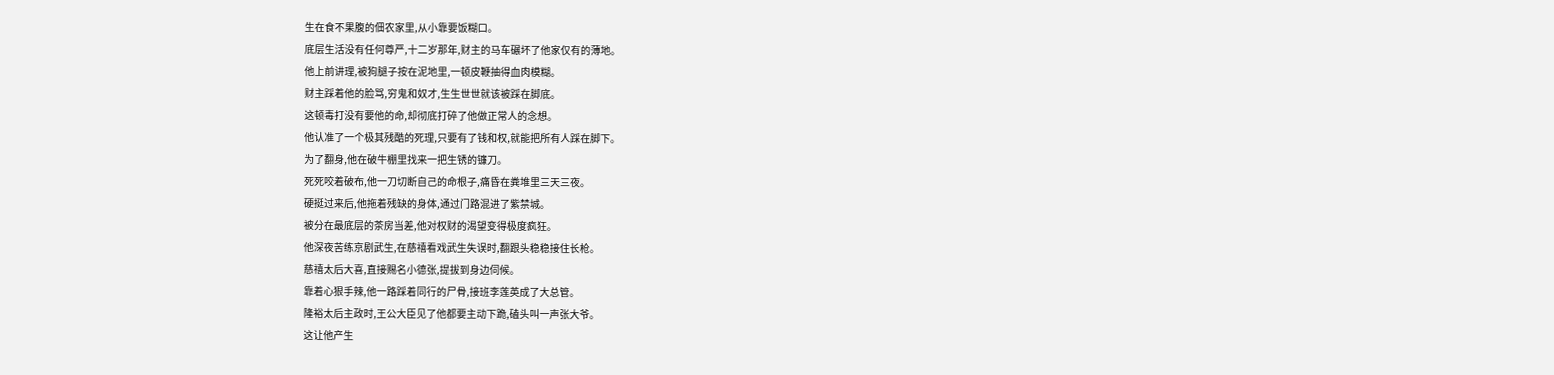生在食不果腹的佃农家里,从小靠要饭糊口。
底层生活没有任何尊严,十二岁那年,财主的马车碾坏了他家仅有的薄地。
他上前讲理,被狗腿子按在泥地里,一顿皮鞭抽得血肉模糊。
财主踩着他的脸骂,穷鬼和奴才,生生世世就该被踩在脚底。
这顿毒打没有要他的命,却彻底打碎了他做正常人的念想。
他认准了一个极其残酷的死理,只要有了钱和权,就能把所有人踩在脚下。
为了翻身,他在破牛棚里找来一把生锈的镰刀。
死死咬着破布,他一刀切断自己的命根子,痛昏在粪堆里三天三夜。
硬挺过来后,他拖着残缺的身体,通过门路混进了紫禁城。
被分在最底层的茶房当差,他对权财的渴望变得极度疯狂。
他深夜苦练京剧武生,在慈禧看戏武生失误时,翻跟头稳稳接住长枪。
慈禧太后大喜,直接赐名小德张,提拔到身边伺候。
靠着心狠手辣,他一路踩着同行的尸骨,接班李莲英成了大总管。
隆裕太后主政时,王公大臣见了他都要主动下跪,磕头叫一声张大爷。
这让他产生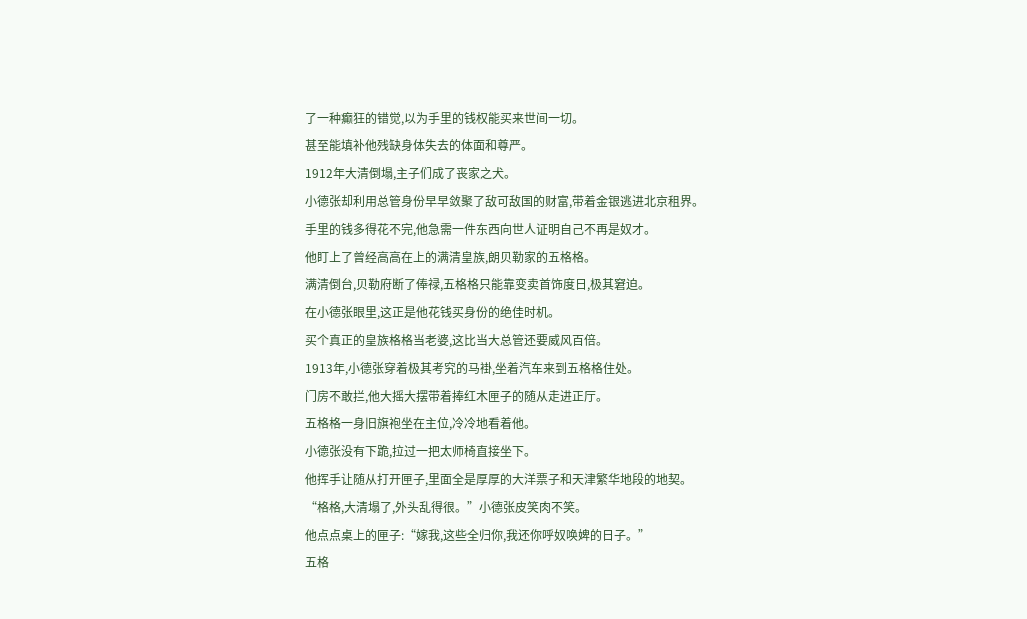了一种癫狂的错觉,以为手里的钱权能买来世间一切。
甚至能填补他残缺身体失去的体面和尊严。
1912年大清倒塌,主子们成了丧家之犬。
小德张却利用总管身份早早敛聚了敌可敌国的财富,带着金银逃进北京租界。
手里的钱多得花不完,他急需一件东西向世人证明自己不再是奴才。
他盯上了曾经高高在上的满清皇族,朗贝勒家的五格格。
满清倒台,贝勒府断了俸禄,五格格只能靠变卖首饰度日,极其窘迫。
在小德张眼里,这正是他花钱买身份的绝佳时机。
买个真正的皇族格格当老婆,这比当大总管还要威风百倍。
1913年,小德张穿着极其考究的马褂,坐着汽车来到五格格住处。
门房不敢拦,他大摇大摆带着捧红木匣子的随从走进正厅。
五格格一身旧旗袍坐在主位,冷冷地看着他。
小德张没有下跪,拉过一把太师椅直接坐下。
他挥手让随从打开匣子,里面全是厚厚的大洋票子和天津繁华地段的地契。
“格格,大清塌了,外头乱得很。”小德张皮笑肉不笑。
他点点桌上的匣子:“嫁我,这些全归你,我还你呼奴唤婢的日子。”
五格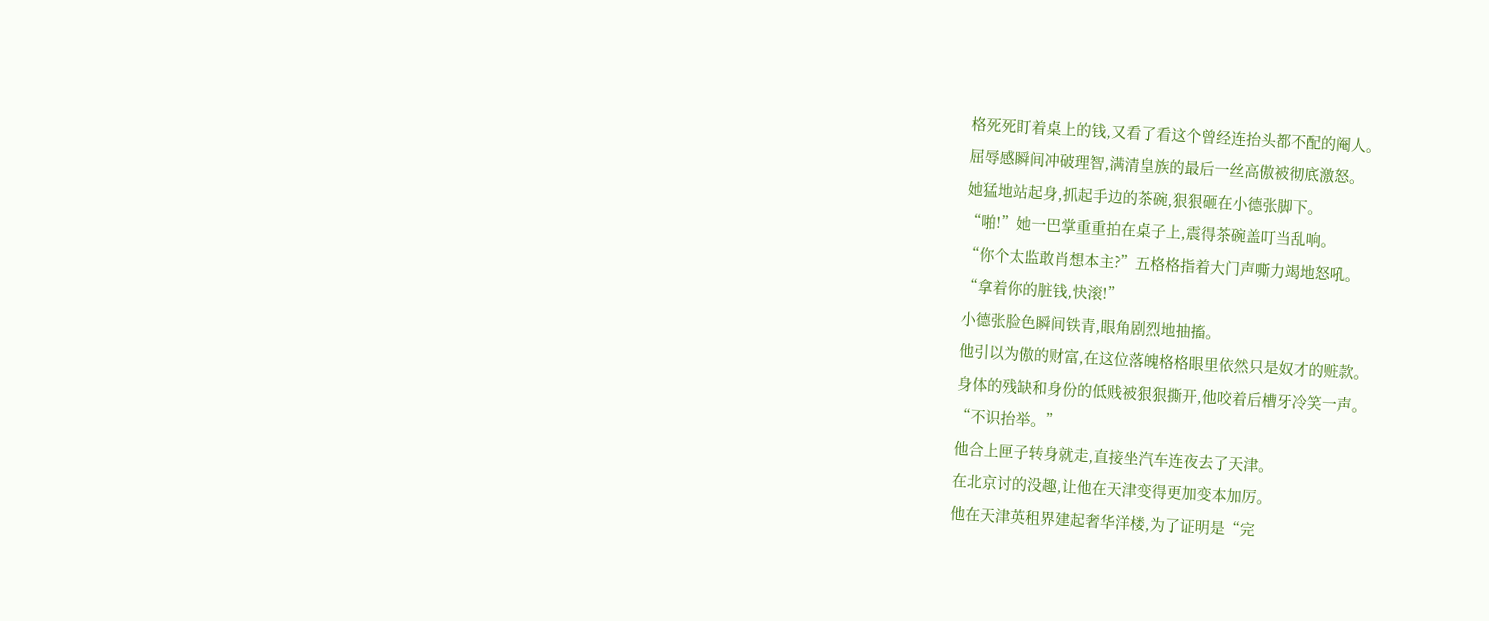格死死盯着桌上的钱,又看了看这个曾经连抬头都不配的阉人。
屈辱感瞬间冲破理智,满清皇族的最后一丝高傲被彻底激怒。
她猛地站起身,抓起手边的茶碗,狠狠砸在小德张脚下。
“啪!”她一巴掌重重拍在桌子上,震得茶碗盖叮当乱响。
“你个太监敢肖想本主?”五格格指着大门声嘶力竭地怒吼。
“拿着你的脏钱,快滚!”
小德张脸色瞬间铁青,眼角剧烈地抽搐。
他引以为傲的财富,在这位落魄格格眼里依然只是奴才的赃款。
身体的残缺和身份的低贱被狠狠撕开,他咬着后槽牙冷笑一声。
“不识抬举。”
他合上匣子转身就走,直接坐汽车连夜去了天津。
在北京讨的没趣,让他在天津变得更加变本加厉。
他在天津英租界建起奢华洋楼,为了证明是“完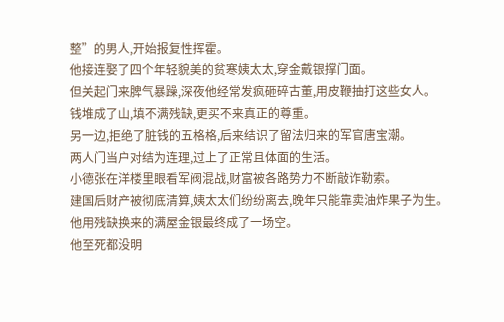整”的男人,开始报复性挥霍。
他接连娶了四个年轻貌美的贫寒姨太太,穿金戴银撑门面。
但关起门来脾气暴躁,深夜他经常发疯砸碎古董,用皮鞭抽打这些女人。
钱堆成了山,填不满残缺,更买不来真正的尊重。
另一边,拒绝了脏钱的五格格,后来结识了留法归来的军官唐宝潮。
两人门当户对结为连理,过上了正常且体面的生活。
小德张在洋楼里眼看军阀混战,财富被各路势力不断敲诈勒索。
建国后财产被彻底清算,姨太太们纷纷离去,晚年只能靠卖油炸果子为生。
他用残缺换来的满屋金银最终成了一场空。
他至死都没明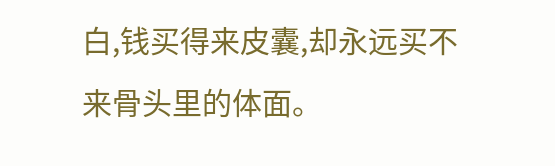白,钱买得来皮囊,却永远买不来骨头里的体面。